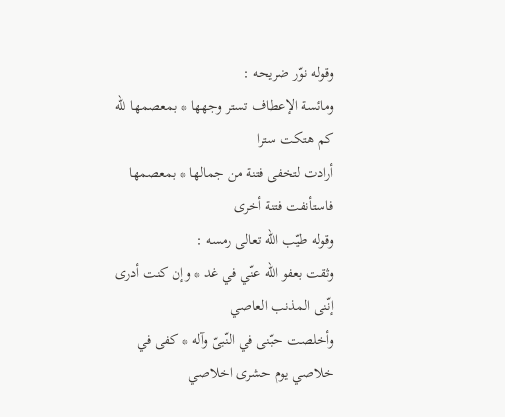وقوله نوّر ضريحه :
ومائسة الإعطاف تستر وجهها * بمعصمها للّه كم هتكت سترا
أرادت لتخفى فتنة من جمالها * بمعصمها فاستأنفت فتنة أخرى
وقوله طيّب اللّه تعالى رمسه :
وثقت بعفو اللّه عنّي في غد * وإن كنت أدرى إنّنى المذنب العاصي
وأخلصت حبّنى في النّبىّ وآله * كفى في خلاصي يوم حشرى اخلاصي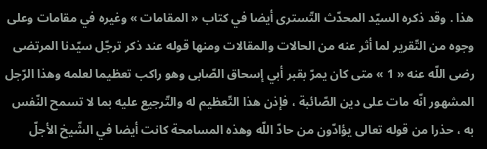هذا . وقد ذكره السيّد المحدّث التّسترى أيضا في كتاب « المقامات » وغيره في مقامات وعلى وجوه من التّقرير لما أثر عنه من الحالات والمقالات ومنها قوله عند ذكر ترجّل سيّدنا المرتضى رضى اللّه عنه « 1 » متى كان يمرّ بقبر أبي إسحاق الصّابى وهو راكب تعظيما لعلمه وهذا الرّجل المشهور انّه مات على دين الصّائبة ، فإذن هذا التّعظيم له والتّرجيع عليه بما لا تسمح النّفس به ، حذرا من قوله تعالى يؤادّون من حادّ اللّه وهذه المسامحة كانت أيضا في الشّيخ الأجلّ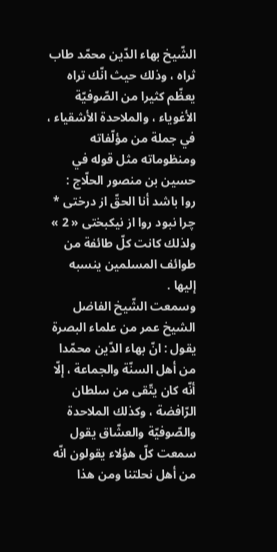الشّيخ بهاء الدّين محمّد طاب ثراه ، وذلك حيث انّك تراه يعظّم كثيرا من الصّوفيّة الأغوياء ، والملاحدة الأشقياء ، في جملة من مؤلّفاته ومنظوماته مثل قوله في حسين بن منصور الحلّاج :
روا باشد أنا الحقّ از درختى * چرا نبود روا از نيكبختى « 2 »
ولذلك كانت كلّ طائفة من طوائف المسلمين ينسبه إليها .
وسمعت الشّيخ الفاضل الشيخ عمر من علماء البصرة يقول : انّ بهاء الدّين محمّدا من أهل السنّة والجماعة ، إلّا أنّه كان يتّقى من سلطان الرّافضة ، وكذلك الملاحدة والصّوفيّة والعشّاق يقول سمعت كلّ هؤلاء يقولون انّه من أهل نحلتنا ومن هذا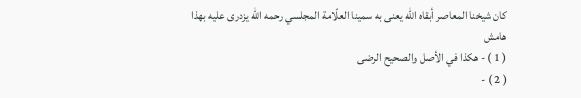كان شيخنا المعاصر أبقاه اللّه يعنى به سمينا العلّامة المجلسي رحمه اللّه يزدرى عليه بهذا
هامش
( 1 ) - هكذا في الأصل والصحيح الرضى
( 2 ) -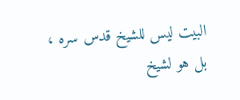البيت ليس للشيخ قدس سره ، بل هو لشيخ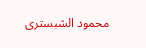محمود الشبسترى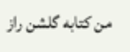من كتابه گلشن راز